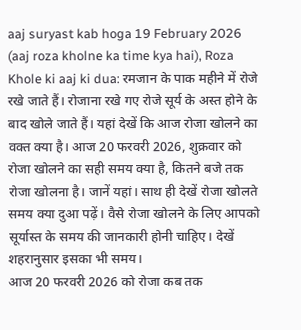aaj suryast kab hoga 19 February 2026 (aaj roza kholne ka time kya hai), Roza Khole ki aaj ki dua: रमजान के पाक महीने में रोजे रखे जाते हैं। रोजाना रखे गए रोजे सूर्य के अस्त होने के बाद खोले जाते हैं। यहां देखें कि आज रोजा खोलने का वक्त क्या है। आज 20 फरवरी 2026, शुक्रवार को रोजा खोलने का सही समय क्या है, कितने बजे तक रोजा खोलना है। जानें यहां। साथ ही देखें रोजा खोलते समय क्या दुआ पढ़ें। वैसे रोजा खोलने के लिए आपको सूर्यास्त के समय की जानकारी होनी चाहिए। देखें शहरानुसार इसका भी समय।
आज 20 फरवरी 2026 को रोजा कब तक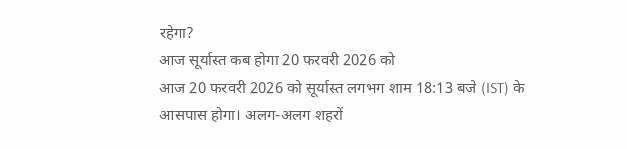रहेगा?
आज सूर्यास्त कब होगा 20 फरवरी 2026 को
आज 20 फरवरी 2026 को सूर्यास्त लगभग शाम 18:13 बजे (IST) के आसपास होगा। अलग-अलग शहरों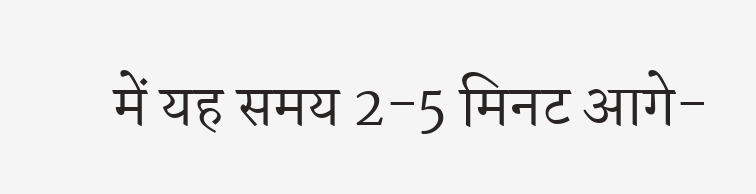में यह समय 2-5 मिनट आगे-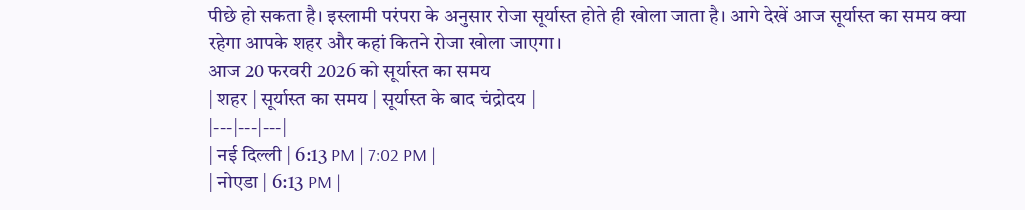पीछे हो सकता है। इस्लामी परंपरा के अनुसार रोजा सूर्यास्त होते ही खोला जाता है। आगे देखें आज सूर्यास्त का समय क्या रहेगा आपके शहर और कहां कितने रोजा खोला जाएगा।
आज 20 फरवरी 2026 को सूर्यास्त का समय
| शहर | सूर्यास्त का समय | सूर्यास्त के बाद चंद्रोदय |
|---|---|---|
| नई दिल्ली | 6:13 PM | 7:02 PM |
| नोएडा | 6:13 PM |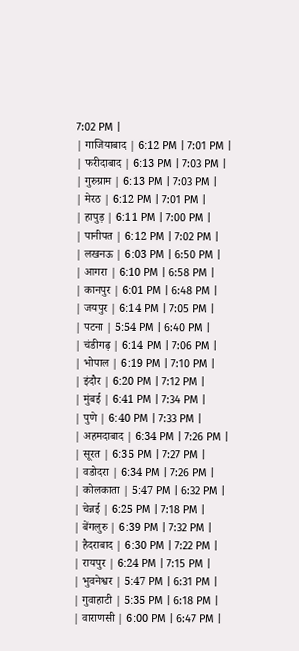7:02 PM |
| गाजियाबाद | 6:12 PM | 7:01 PM |
| फरीदाबाद | 6:13 PM | 7:03 PM |
| गुरुग्राम | 6:13 PM | 7:03 PM |
| मेरठ | 6:12 PM | 7:01 PM |
| हापुड़ | 6:11 PM | 7:00 PM |
| पानीपत | 6:12 PM | 7:02 PM |
| लखनऊ | 6:03 PM | 6:50 PM |
| आगरा | 6:10 PM | 6:58 PM |
| कानपुर | 6:01 PM | 6:48 PM |
| जयपुर | 6:14 PM | 7:05 PM |
| पटना | 5:54 PM | 6:40 PM |
| चंडीगढ़ | 6:14 PM | 7:06 PM |
| भोपाल | 6:19 PM | 7:10 PM |
| इंदौर | 6:20 PM | 7:12 PM |
| मुंबई | 6:41 PM | 7:34 PM |
| पुणे | 6:40 PM | 7:33 PM |
| अहमदाबाद | 6:34 PM | 7:26 PM |
| सूरत | 6:35 PM | 7:27 PM |
| वडोदरा | 6:34 PM | 7:26 PM |
| कोलकाता | 5:47 PM | 6:32 PM |
| चेन्नई | 6:25 PM | 7:18 PM |
| बेंगलुरु | 6:39 PM | 7:32 PM |
| हैदराबाद | 6:30 PM | 7:22 PM |
| रायपुर | 6:24 PM | 7:15 PM |
| भुवनेश्वर | 5:47 PM | 6:31 PM |
| गुवाहाटी | 5:35 PM | 6:18 PM |
| वाराणसी | 6:00 PM | 6:47 PM |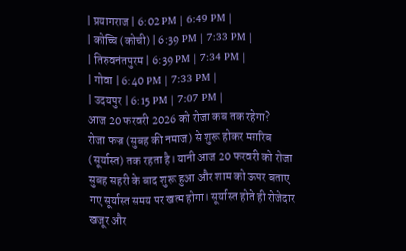| प्रयागराज | 6:02 PM | 6:49 PM |
| कोच्चि (कोची) | 6:39 PM | 7:33 PM |
| तिरुवनंतपुरम | 6:39 PM | 7:34 PM |
| गोवा | 6:40 PM | 7:33 PM |
| उदयपुर | 6:15 PM | 7:07 PM |
आज 20 फरवरी 2026 को रोजा कब तक रहेगा?
रोजा फज्र (सुबह की नमाज) से शुरू होकर मग़रिब (सूर्यास्त) तक रहता है। यानी आज 20 फरवरी को रोजा सुबह सहरी के बाद शुरू हुआ और शाम को ऊपर बताए गए सूर्यास्त समय पर खत्म होगा। सूर्यास्त होते ही रोजेदार खजूर और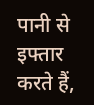पानी से इफ्तार करते हैं,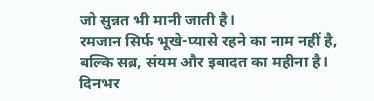जो सुन्नत भी मानी जाती है।
रमजान सिर्फ भूखे-प्यासे रहने का नाम नहीं है, बल्कि सब्र, संयम और इबादत का महीना है। दिनभर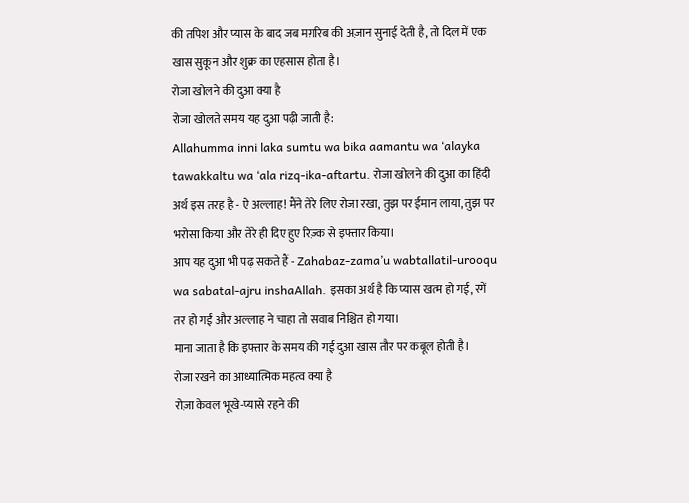की तपिश और प्यास के बाद जब मग़रिब की अज़ान सुनाई देती है, तो दिल में एक खास सुकून और शुक्र का एहसास होता है।
रोजा खोलने की दुआ क्या है
रोजा खोलते समय यह दुआ पढ़ी जाती है:
Allahumma inni laka sumtu wa bika aamantu wa ‘alayka tawakkaltu wa ‘ala rizq-ika-aftartu. रोजा खोलने की दुआ का हिंदी अर्थ इस तरह है - ऐ अल्लाह! मैंने तेरे लिए रोजा रखा, तुझ पर ईमान लाया, तुझ पर भरोसा किया और तेरे ही दिए हुए रिज़्क से इफ्तार किया।
आप यह दुआ भी पढ़ सकते हैं - Zahabaz-zama’u wabtallatil-urooqu wa sabatal-ajru inshaAllah. इसका अर्थ है कि प्यास खत्म हो गई, रगें तर हो गईं और अल्लाह ने चाहा तो सवाब निश्चित हो गया।
माना जाता है कि इफ्तार के समय की गई दुआ खास तौर पर कबूल होती है।
रोजा रखने का आध्यात्मिक महत्व क्या है
रोज़ा केवल भूखे-प्यासे रहने की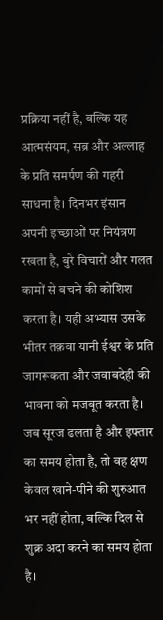प्रक्रिया नहीं है, बल्कि यह आत्मसंयम, सब्र और अल्लाह के प्रति समर्पण की गहरी साधना है। दिनभर इंसान अपनी इच्छाओं पर नियंत्रण रखता है, बुरे विचारों और गलत कामों से बचने की कोशिश करता है। यही अभ्यास उसके भीतर तक़वा यानी ईश्वर के प्रति जागरूकता और जवाबदेही की भावना को मजबूत करता है।
जब सूरज ढलता है और इफ्तार का समय होता है, तो वह क्षण केवल खाने-पीने की शुरुआत भर नहीं होता, बल्कि दिल से शुक्र अदा करने का समय होता है।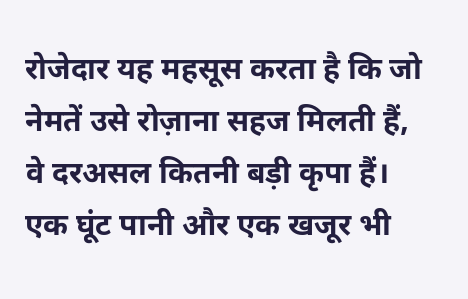रोजेदार यह महसूस करता है कि जो नेमतें उसे रोज़ाना सहज मिलती हैं, वे दरअसल कितनी बड़ी कृपा हैं। एक घूंट पानी और एक खजूर भी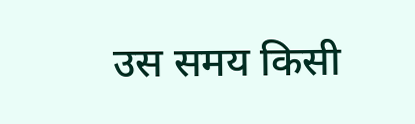उस समय किसी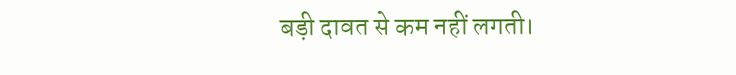बड़ी दावत से कम नहीं लगती।